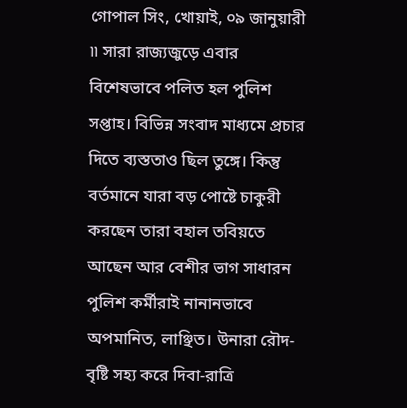গোপাল সিং, খোয়াই, ০৯ জানুয়ারী ৷৷ সারা রাজ্যজুড়ে এবার বিশেষভাবে পলিত হল পুলিশ সপ্তাহ। বিভিন্ন সংবাদ মাধ্যমে প্রচার দিতে ব্যস্ততাও ছিল তুঙ্গে। কিন্তু বর্তমানে যারা বড় পোষ্টে চাকুরী করছেন তারা বহাল তবিয়তে আছেন আর বেশীর ভাগ সাধারন পুলিশ কর্মীরাই নানানভাবে অপমানিত, লাঞ্ছিত। উনারা রৌদ-বৃষ্টি সহ্য করে দিবা-রাত্রি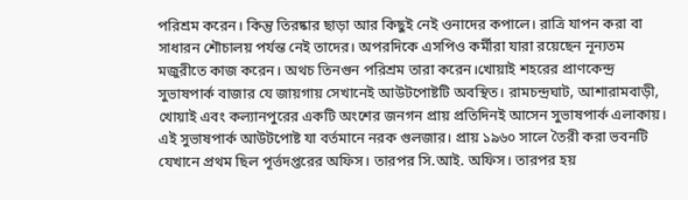পরিশ্রম করেন। কিন্তু তিরষ্কার ছাড়া আর কিছুই নেই ওনাদের কপালে। রাত্রি যাপন করা বা সাধারন শৌচালয় পর্যন্ত নেই তাদের। অপরদিকে এসপিও কর্মীরা যারা রয়েছেন নূন্যতম মজুরীতে কাজ করেন। অথচ তিনগুন পরিশ্রম তারা করেন।খোয়াই শহরের প্রাণকেন্দ্র সুভাষপার্ক বাজার যে জায়গায় সেখানেই আউটপোষ্টটি অবস্থিত। রামচন্দ্রঘাট, আশারামবাড়ী, খোয়াই এবং কল্যানপুরের একটি অংশের জনগন প্রায় প্রতিদিনই আসেন সুভাষপার্ক এলাকায়। এই সুভাষপার্ক আউটপোষ্ট যা বর্তমানে নরক গুলজার। প্রায় ১৯৬০ সালে তৈরী করা ভবনটি যেখানে প্রথম ছিল পূর্ত্তদপ্তরের অফিস। তারপর সি.আই. অফিস। তারপর হয়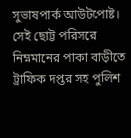সুভাষপার্ক আউটপোষ্ট। সেই ছোট্ট পরিসরে নিম্নমানের পাকা বাড়ীতে ট্রাফিক দপ্তর সহ পুলিশ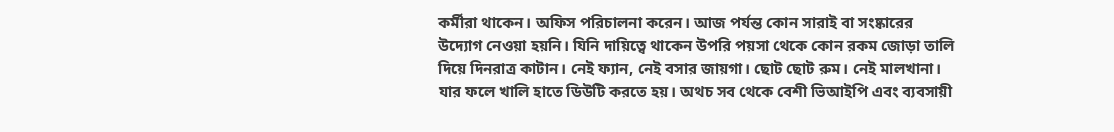কর্মীরা থাকেন। অফিস পরিচালনা করেন। আজ পর্যন্ত কোন সারাই বা সংষ্কারের উদ্যোগ নেওয়া হয়নি। যিনি দায়িত্বে থাকেন উপরি পয়সা থেকে কোন রকম জোড়া তালি দিয়ে দিনরাত্র কাটান। নেই ফ্যান, নেই বসার জায়গা। ছোট ছোট রুম। নেই মালখানা। যার ফলে খালি হাতে ডিউটি করতে হয়। অথচ সব থেকে বেশী ভিআইপি এবং ব্যবসায়ী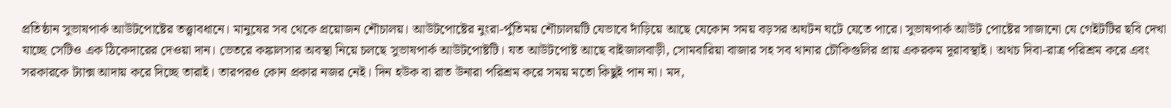প্রতিষ্ঠান সুভাষপার্ক আউটপোষ্টের তত্ত্বাবধানে। মানুষের সব থেকে প্রয়োজন শৌচালয়। আউটপোষ্টের নুংরা-পুঁতিময় শৌচালয়টি যেভাবে দাঁড়িয়ে আছে যেকোন সময় বড়সর অঘটন ঘটে যেতে পারে। সুভাষপার্ক আউট পোষ্টের সাজানো যে গেইটটির ছবি দেখা যাচ্ছে সেটিও এক ঠিকেদারের দেওয়া দান। ভেতরে কঙ্কালসার অবস্থা নিয়ে চলছে সুভাষপার্ক আউটপোষ্টটি। যত আউটপোষ্ট আছে বাইজালবাড়ী, সোমবারিয়া বাজার সহ সব থানার চৌকিগুলির প্রায় একরকম দূরাবস্থাই। অথচ দিবা-রাত্র পরিশ্রম করে এবং সরকারকে ট্যাক্স আদায় করে দিচ্ছে তারাই। তারপরও কোন প্রকার নজর নেই। দিন হউক বা রাত উনারা পরিশ্রম করে সময় মতো কিছুই পান না। মদ,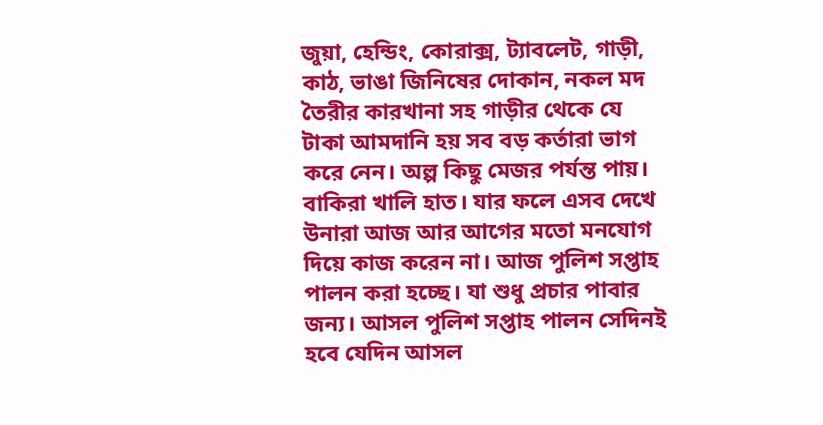জুয়া, হেন্ডিং, কোরাক্স, ট্যাবলেট, গাড়ী, কাঠ, ভাঙা জিনিষের দোকান, নকল মদ তৈরীর কারখানা সহ গাড়ীর থেকে যে টাকা আমদানি হয় সব বড় কর্তারা ভাগ করে নেন। অল্প কিছু মেজর পর্যন্ত পায়। বাকিরা খালি হাত। যার ফলে এসব দেখে উনারা আজ আর আগের মতো মনযোগ দিয়ে কাজ করেন না। আজ পুলিশ সপ্তাহ পালন করা হচ্ছে। যা শুধু প্রচার পাবার জন্য। আসল পুলিশ সপ্তাহ পালন সেদিনই হবে যেদিন আসল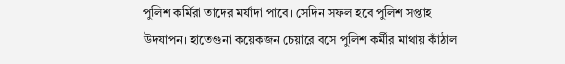পুলিশ কর্মিরা তাদের মর্যাদা পাবে। সেদিন সফল হবে পুলিশ সপ্তাহ উদযাপন। হাতেগুনা কয়েকজন চেয়ারে বসে পুলিশ কর্মীর মাথায় কাঁঠাল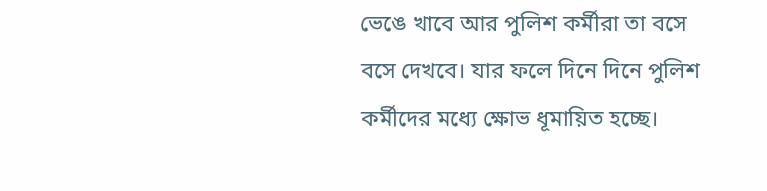ভেঙে খাবে আর পুলিশ কর্মীরা তা বসে বসে দেখবে। যার ফলে দিনে দিনে পুলিশ কর্মীদের মধ্যে ক্ষোভ ধূমায়িত হচ্ছে।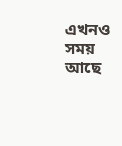এখনও সময় আছে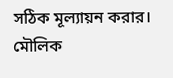সঠিক মূল্যায়ন করার। মৌলিক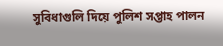সুবিধাগুলি দিয়ে পুলিশ সপ্তাহ পালন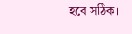হবে সঠিক।